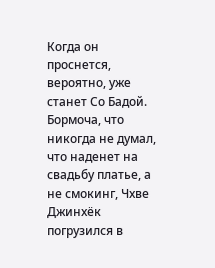Когда он проснется, вероятно, уже станет Со Бадой. Бормоча, что никогда не думал, что наденет на свадьбу платье, а не смокинг, Чхве Джинхёк погрузился в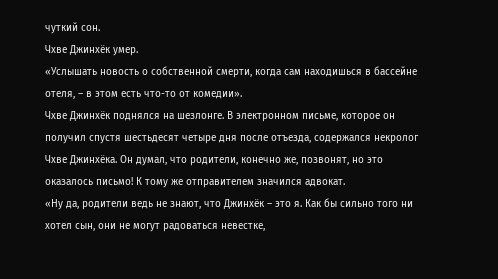чуткий сон.
Чхве Джинхёк умер.
«Услышать новость о собственной смерти, когда сам находишься в бассейне отеля, – в этом есть что-то от комедии».
Чхве Джинхёк поднялся на шезлонге. В электронном письме, которое он получил спустя шестьдесят четыре дня после отъезда, содержался некролог Чхве Джинхёка. Он думал, что родители, конечно же, позвонят, но это оказалось письмо! К тому же отправителем значился адвокат.
«Ну да, родители ведь не знают, что Джинхёк – это я. Как бы сильно того ни хотел сын, они не могут радоваться невестке,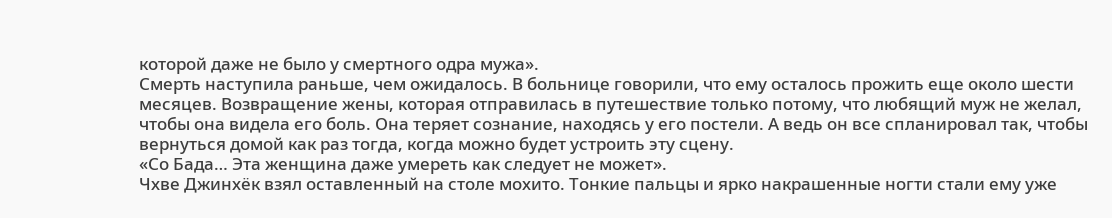которой даже не было у смертного одра мужа».
Смерть наступила раньше, чем ожидалось. В больнице говорили, что ему осталось прожить еще около шести месяцев. Возвращение жены, которая отправилась в путешествие только потому, что любящий муж не желал, чтобы она видела его боль. Она теряет сознание, находясь у его постели. А ведь он все спланировал так, чтобы вернуться домой как раз тогда, когда можно будет устроить эту сцену.
«Со Бада… Эта женщина даже умереть как следует не может».
Чхве Джинхёк взял оставленный на столе мохито. Тонкие пальцы и ярко накрашенные ногти стали ему уже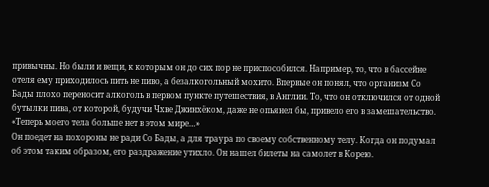привычны. Но были и вещи, к которым он до сих пор не приспособился. Например, то, что в бассейне отеля ему приходилось пить не пиво, а безалкогольный мохито. Впервые он понял, что организм Со Бады плохо переносит алкоголь в первом пункте путешествия, в Англии. То, что он отключился от одной бутылки пива, от которой, будучи Чхве Джинхёком, даже не опьянел бы, привело его в замешательство.
«Теперь моего тела больше нет в этом мире…»
Он поедет на похороны не ради Со Бады, а для траура по своему собственному телу. Когда он подумал об этом таким образом, его раздражение утихло. Он нашел билеты на самолет в Корею.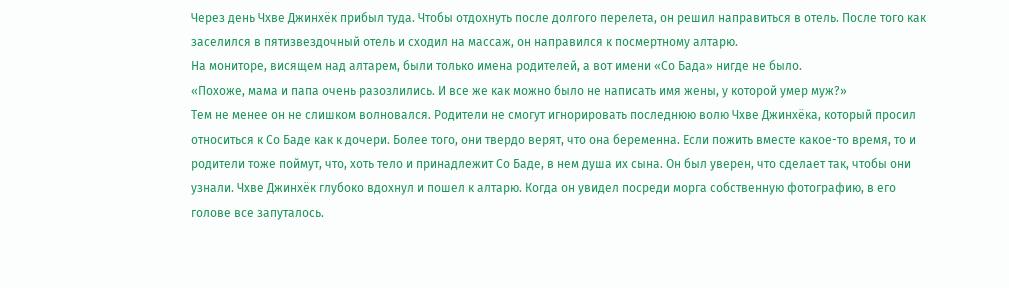Через день Чхве Джинхёк прибыл туда. Чтобы отдохнуть после долгого перелета, он решил направиться в отель. После того как заселился в пятизвездочный отель и сходил на массаж, он направился к посмертному алтарю.
На мониторе, висящем над алтарем, были только имена родителей, а вот имени «Со Бада» нигде не было.
«Похоже, мама и папа очень разозлились. И все же как можно было не написать имя жены, у которой умер муж?»
Тем не менее он не слишком волновался. Родители не смогут игнорировать последнюю волю Чхве Джинхёка, который просил относиться к Со Баде как к дочери. Более того, они твердо верят, что она беременна. Если пожить вместе какое-то время, то и родители тоже поймут, что, хоть тело и принадлежит Со Баде, в нем душа их сына. Он был уверен, что сделает так, чтобы они узнали. Чхве Джинхёк глубоко вдохнул и пошел к алтарю. Когда он увидел посреди морга собственную фотографию, в его голове все запуталось.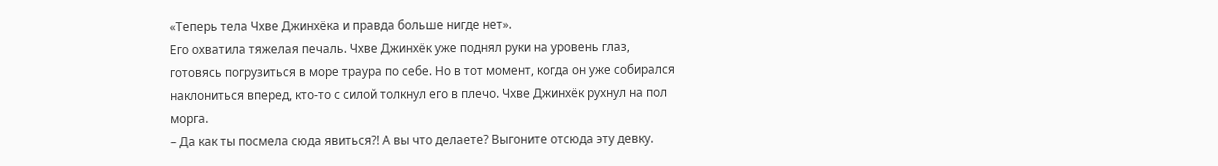«Теперь тела Чхве Джинхёка и правда больше нигде нет».
Его охватила тяжелая печаль. Чхве Джинхёк уже поднял руки на уровень глаз, готовясь погрузиться в море траура по себе. Но в тот момент, когда он уже собирался наклониться вперед, кто-то с силой толкнул его в плечо. Чхве Джинхёк рухнул на пол морга.
– Да как ты посмела сюда явиться?! А вы что делаете? Выгоните отсюда эту девку.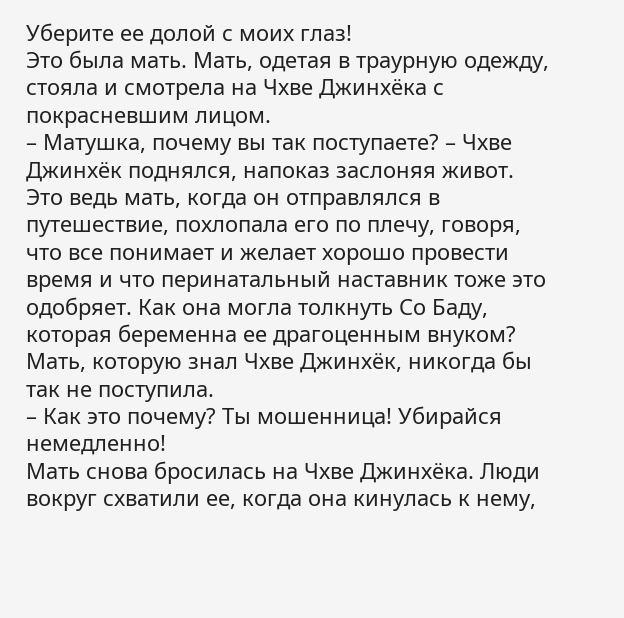Уберите ее долой с моих глаз!
Это была мать. Мать, одетая в траурную одежду, стояла и смотрела на Чхве Джинхёка с покрасневшим лицом.
– Матушка, почему вы так поступаете? – Чхве Джинхёк поднялся, напоказ заслоняя живот.
Это ведь мать, когда он отправлялся в путешествие, похлопала его по плечу, говоря, что все понимает и желает хорошо провести время и что перинатальный наставник тоже это одобряет. Как она могла толкнуть Со Баду, которая беременна ее драгоценным внуком? Мать, которую знал Чхве Джинхёк, никогда бы так не поступила.
– Как это почему? Ты мошенница! Убирайся немедленно!
Мать снова бросилась на Чхве Джинхёка. Люди вокруг схватили ее, когда она кинулась к нему,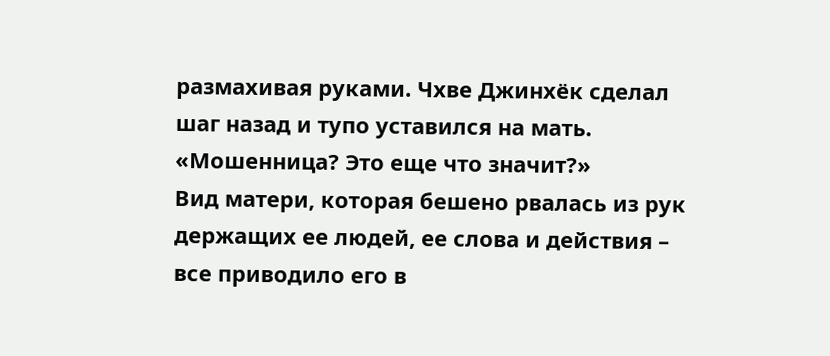размахивая руками. Чхве Джинхёк сделал шаг назад и тупо уставился на мать.
«Мошенница? Это еще что значит?»
Вид матери, которая бешено рвалась из рук держащих ее людей, ее слова и действия – все приводило его в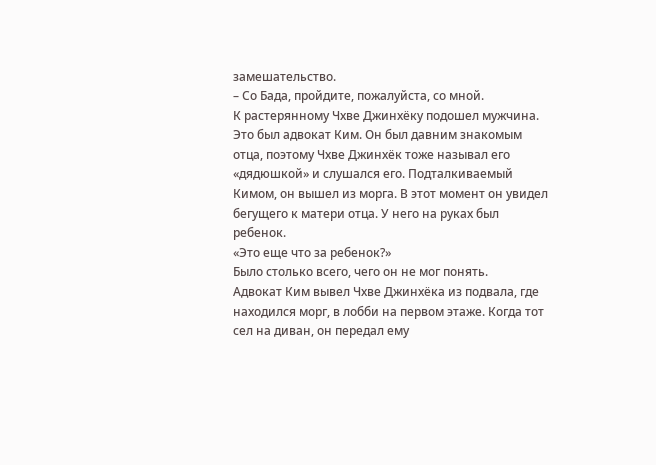замешательство.
– Со Бада, пройдите, пожалуйста, со мной.
К растерянному Чхве Джинхёку подошел мужчина. Это был адвокат Ким. Он был давним знакомым отца, поэтому Чхве Джинхёк тоже называл его «дядюшкой» и слушался его. Подталкиваемый Кимом, он вышел из морга. В этот момент он увидел бегущего к матери отца. У него на руках был ребенок.
«Это еще что за ребенок?»
Было столько всего, чего он не мог понять.
Адвокат Ким вывел Чхве Джинхёка из подвала, где находился морг, в лобби на первом этаже. Когда тот сел на диван, он передал ему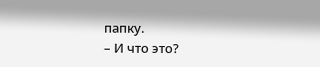папку.
– И что это?